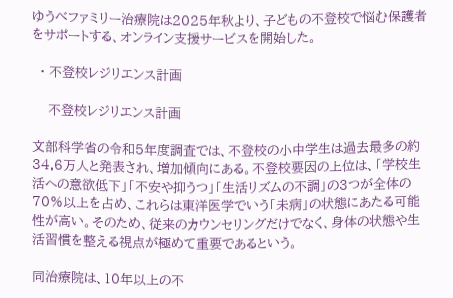ゆうべファミリー治療院は2025年秋より、子どもの不登校で悩む保護者をサポートする、オンライン支援サービスを開始した。

  • 不登校レジリエンス計画

    不登校レジリエンス計画

文部科学省の令和5年度調査では、不登校の小中学生は過去最多の約34.6万人と発表され、増加傾向にある。不登校要因の上位は、「学校生活への意欲低下」「不安や抑うつ」「生活リズムの不調」の3つが全体の70%以上を占め、これらは東洋医学でいう「未病」の状態にあたる可能性が高い。そのため、従来のカウンセリングだけでなく、身体の状態や生活習慣を整える視点が極めて重要であるという。

同治療院は、10年以上の不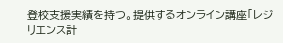登校支援実績を持つ。提供するオンライン講座「レジリエンス計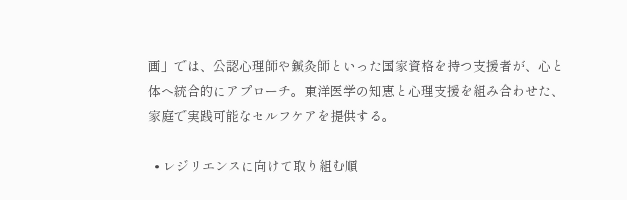画」では、公認心理師や鍼灸師といった国家資格を持つ支援者が、心と体へ統合的にアプローチ。東洋医学の知恵と心理支援を組み合わせた、家庭で実践可能なセルフケアを提供する。

  • レジリエンスに向けて取り組む順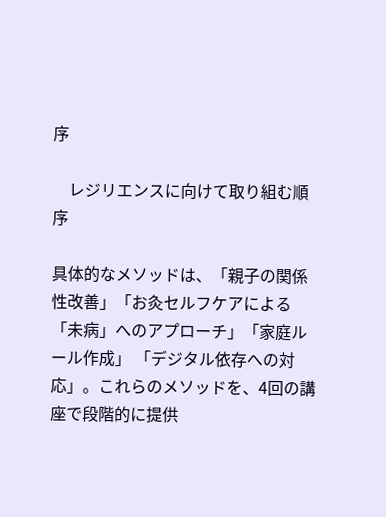序

    レジリエンスに向けて取り組む順序

具体的なメソッドは、「親子の関係性改善」「お灸セルフケアによる「未病」へのアプローチ」「家庭ルール作成」 「デジタル依存への対応」。これらのメソッドを、4回の講座で段階的に提供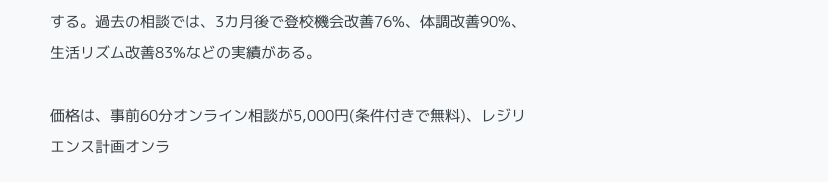する。過去の相談では、3カ月後で登校機会改善76%、体調改善90%、生活リズム改善83%などの実績がある。

価格は、事前60分オンライン相談が5,000円(条件付きで無料)、レジリエンス計画オンラ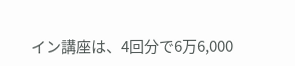イン講座は、4回分で6万6,000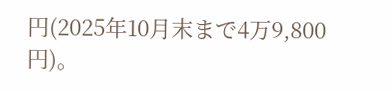円(2025年10月末まで4万9,800円)。